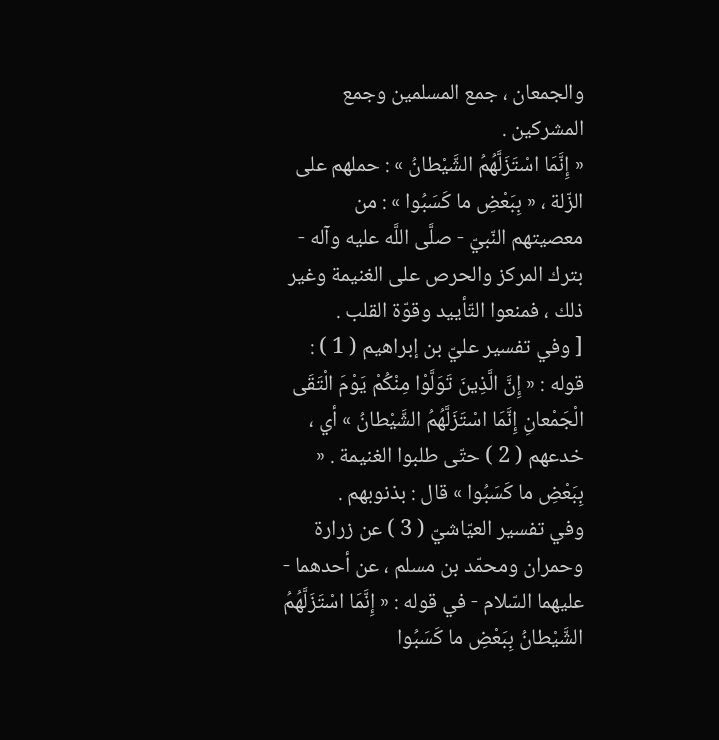والجمعان ، جمع المسلمين وجمع المشركين .
« إِنَّمَا اسْتَزَلَّهُمُ الشَّيْطانُ » : حملهم على الزّلة ، « بِبَعْضِ ما كَسَبُوا » : من معصيتهم النّبيّ - صلَّى اللَّه عليه وآله - بترك المركز والحرص على الغنيمة وغير ذلك ، فمنعوا التّأييد وقوّة القلب .
[ وفي تفسير عليّ بن إبراهيم ( 1 ) : قوله : « إِنَّ الَّذِينَ تَوَلَّوْا مِنْكُمْ يَوْمَ الْتَقَى الْجَمْعانِ إِنَّمَا اسْتَزَلَّهُمُ الشَّيْطانُ » أي ، خدعهم ( 2 ) حتّى طلبوا الغنيمة . « بِبَعْضِ ما كَسَبُوا » قال : بذنوبهم .
وفي تفسير العيّاشيّ ( 3 ) عن زرارة وحمران ومحمّد بن مسلم ، عن أحدهما - عليهما السّلام - في قوله : « إِنَّمَا اسْتَزَلَّهُمُ الشَّيْطانُ بِبَعْضِ ما كَسَبُوا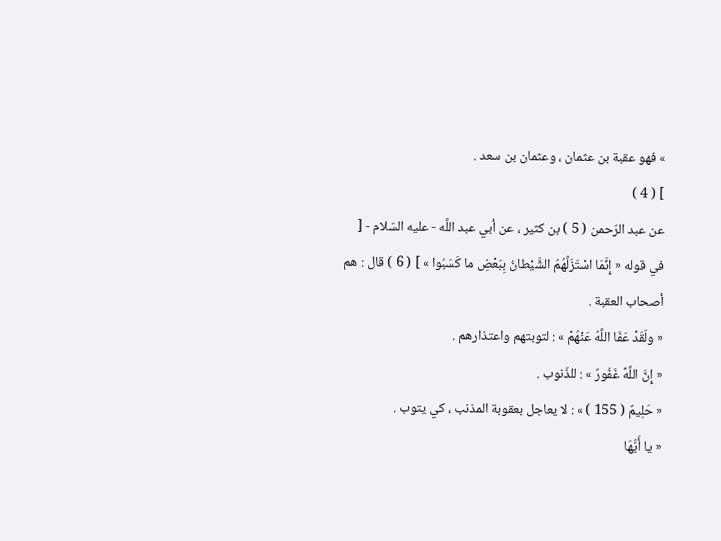» فهو عقبة بن عثمان ، وعثمان بن سعد .
] ( 4 )
عن عبد الرّحمن ( 5 ) بن كثير ، عن أبي عبد اللَّه - عليه السّلام - [ في قوله « إِنَّمَا اسْتَزَلَّهُمُ الشَّيْطانُ بِبَعْضِ ما كَسَبُوا » ] ( 6 ) قال : هم أصحاب العقبة .
« ولَقَدْ عَفَا اللَّهُ عَنْهُمْ » : لتوبتهم واعتذارهم .
« إِنَّ اللَّهً غَفُورٌ » : للذّنوب .
« حَلِيمٌ ( 155 ) » : لا يعاجل بعقوبة المذنب ، كي يتوب .
« يا أَيُّهَا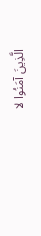الَّذِينَ آمَنُوا لا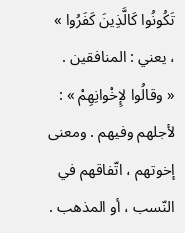تَكُونُوا كَالَّذِينَ كَفَرُوا » ، يعني : المنافقين .
« وقالُوا لإِخْوانِهِمْ » : لأجلهم وفيهم . ومعنى إخوتهم ، اتّفاقهم في النّسب ، أو المذهب .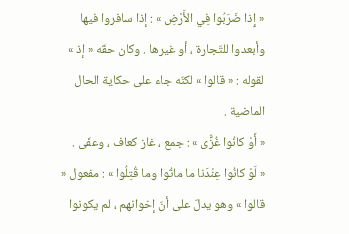« إِذا ضَرَبُوا فِي الأَرْضِ » : إذا سافروا فيها وأبعدوا للتّجارة ، أو غيرها . وكان حقّه « إذ » لقوله : « قالوا » لكنّه جاء على حكاية الحال الماضية .
« أَوْ كانُوا غُزًّى » : جمع ، غاز كعاف ، وعفّى .
« لَوْ كانُوا عِنْدَنا ما ماتُوا وما قُتِلُوا » : مفعول « قالوا » وهو يدلّ على أنّ إخوانهم ، لم يكونوا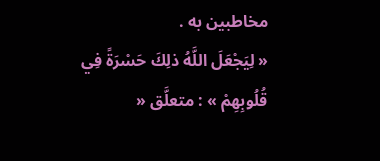مخاطبين به .
« لِيَجْعَلَ اللَّهُ ذلِكَ حَسْرَةً فِي قُلُوبِهِمْ » : متعلَّق «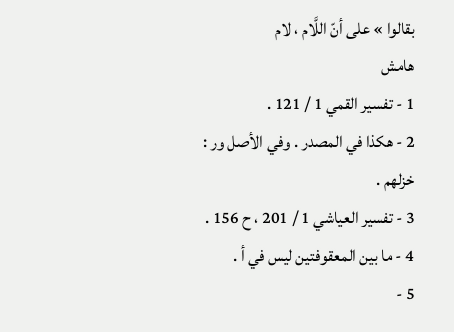بقالوا » على أنّ اللَّام ، لام
هامش
1 - تفسير القمي 1 / 121 .
2 - هكذا في المصدر . وفي الأصل ور : خزلهم .
3 - تفسير العياشي 1 / 201 ، ح 156 .
4 - ما بين المعقوفتين ليس في أ .
5 -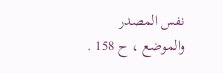نفس المصدر والموضع ، ح 158 .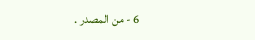6 - من المصدر .